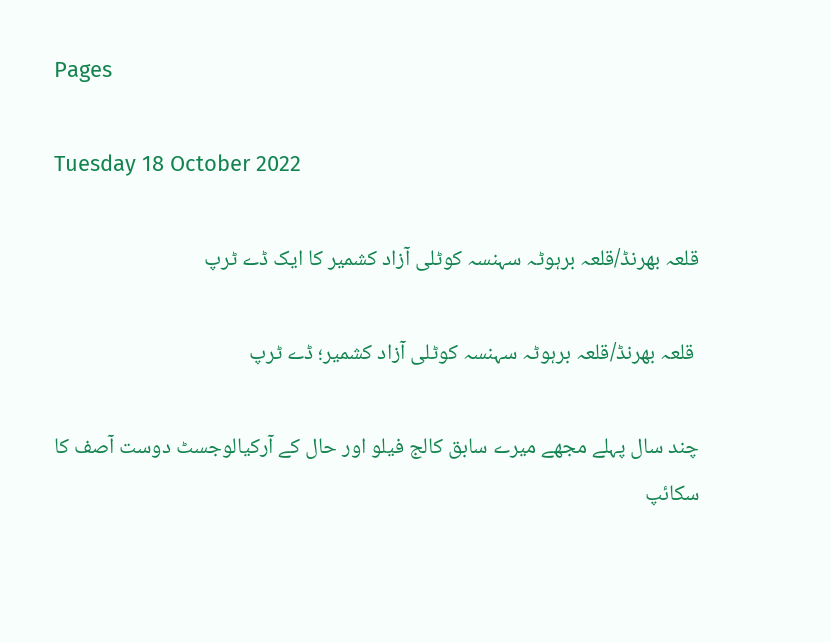Pages

Tuesday 18 October 2022

قلعہ بھرنڈ/قلعہ برہوٹہ سہنسہ کوٹلی آزاد کشمیر کا ایک ڈے ٹرپ

 قلعہ بھرنڈ/قلعہ برہوٹہ سہنسہ کوٹلی آزاد کشمیر؛ ڈے ٹرپ

چند سال پہلے مجھے میرے سابق کالج فیلو اور حال کے آرکیالوجسٹ دوست آصف کا سکائپ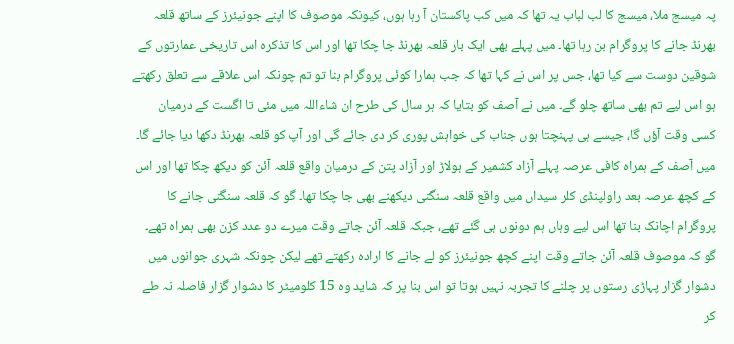پہ میسج ملا، میسج کا لب لباب یہ تھا کہ میں کب پاکستان آ رہا ہوں، کیونکہ موصوف کا اپنے جونیئرز کے ساتھ قلعہ بھرنڈ جانے کا پروگرام بن رہا تھا۔ میں پہلے بھی ایک بار قلعہ بھرنڈ جا چکا تھا اور اس کا تذکرہ اس تاریخی عمارتوں کے شوقین دوست سے کیا تھا، جس پر اس نے کہا تھا کہ جب ہمارا کوئی پروگرام بنا تو تم چونکہ اس علاقے سے تعلق رکھتے ہو اس لیے تم بھی ساتھ چلو گے۔ میں نے آصف کو بتایا کہ ہر سال کی طرح ان شاءاللہ میں مئی تا اگست کے درمیان کسی وقت آؤں گا، جیسے ہی پہنچتا ہوں جناب کی خواہش پوری کر دی جائے گی اور آپ کو قلعہ بھرنڈ دکھا دیا جائے گا۔ میں آصف کے ہمراہ کافی عرصہ پہلے آزاد کشمیر کے ہولاڑ اور آزاد پتن کے درمیان واقع قلعہ آئن کو دیکھ چکا تھا اور اس کے کچھ عرصہ بعد راولپنڈی کلر سیداں میں واقع قلعہ سنگنی دیکھنے بھی جا چکا تھا۔ گو کہ قلعہ سنگنی جانے کا پروگرام اچانک بنا تھا اس لیے وہاں ہم دونوں ہی گئے تھے، جبکہ قلعہ آئن جاتے وقت میرے دو عدد کزن بھی ہمراہ تھے۔ گو کہ موصوف قلعہ آئن جاتے وقت اپنے کچھ جونیئرز کو لے جانے کا ارادہ رکھتے تھے لیکن چونکہ شہری جوانوں میں دشوار گزار پہاڑی رستوں پر چلنے کا تجربہ نہیں ہوتا تو اس بنا پر کہ شاید وہ 15 کلومیٹر کا دشوار گزار فاصلہ نہ طے کر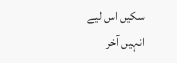سکیں اس لیے انہیں آخر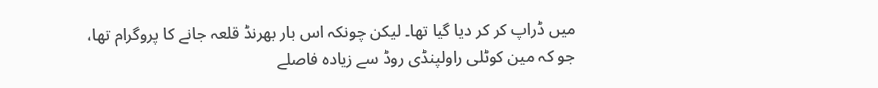میں ڈراپ کر کر دیا گیا تھا۔ لیکن چونکہ اس بار بھرنڈ قلعہ جانے کا پروگرام تھا، جو کہ مین کوٹلی راولپنڈی روڈ سے زیادہ فاصلے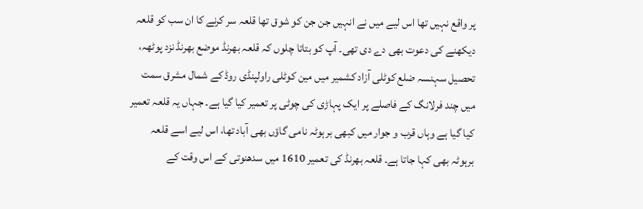پر واقع نہیں تھا اس لیے میں نے انہیں جن جن کو شوق تھا قلعہ سر کرنے کا ان سب کو قلعہ دیکھنے کی دعوت بھی دے دی تھی۔ آپ کو بتاتا چلوں کہ قلعہ بھرنڈ موضع بھرنڈ نزد پوٹھہ، تحصیل سہنسہ ضلع کوٹلی آزاد کشمیر میں مین کوٹلی راولپنڈی روڈ کے شمال مشرق سمت میں چند فرلانگ کے فاصلے پر ایک پہاڑی کی چوٹی پر تعمیر کیا گیا ہے۔ جہاں یہ قلعہ تعمیر کیا گیا ہے وہاں قرب و جوار میں کبھی برہوٹہ نامی گاؤں بھی آباد تھا، اس لیے اسے قلعہ برہوٹہ بھی کہا جاتا ہے۔ قلعہ بھرنڈ کی تعمیر 1610 میں سدھنوتی کے اس وقت کے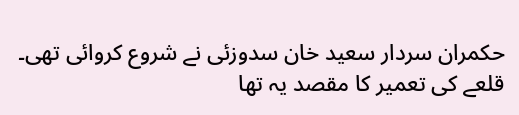حکمران سردار سعید خان سدوزئی نے شروع کروائی تھی۔ قلعے کی تعمیر کا مقصد یہ تھا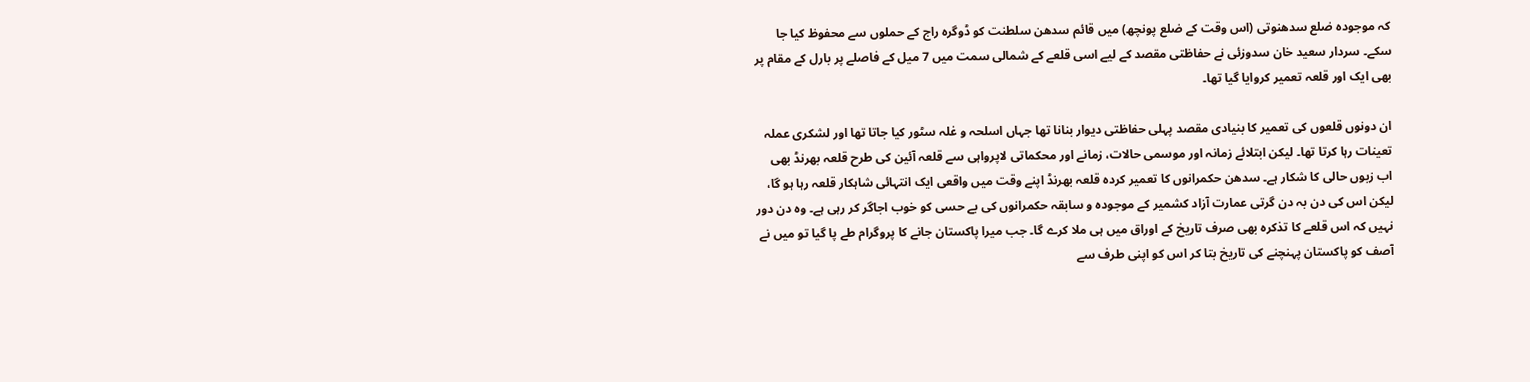کہ موجودہ ضلع سدھنوتی (اس وقت کے ضلع پونچھ) میں قائم سدھن سلطنت کو ڈوگرہ راج کے حملوں سے محفوظ کیا جا سکے۔ سردار سعید خان سدوزئی نے حفاظتی مقصد کے لیے اسی قلعے کے شمالی سمت میں 7 میل کے فاصلے پر بارل کے مقام پر بھی ایک اور قلعہ تعمیر کروایا گیا تھا۔

ان دونوں قلعوں کی تعمیر کا بنیادی مقصد پہلی حفاظتی دیوار بنانا تھا جہاں اسلحہ و غلہ سٹور کیا جاتا تھا اور لشکری عملہ تعینات رہا کرتا تھا۔ لیکن ابتلائے زمانہ اور موسمی حالات، زمانے اور محکماتی لاپرواہی سے قلعہ آئین کی طرح قلعہ بھرنڈ بھی اب زبوں حالی کا شکار ہے۔ سدھن حکمرانوں کا تعمیر کردہ قلعہ بھرنڈ اپنے وقت میں واقعی ایک انتہائی شاہکار قلعہ رہا ہو گا، لیکن اس کی دن بہ دن گرتی عمارت آزاد کشمیر کے موجودہ و سابقہ حکمرانوں کی بے حسی کو خوب اجاگر کر رہی ہے۔ وہ دن دور نہیں کہ اس قلعے کا تذکرہ بھی صرف تاریخ کے اوراق میں ہی ملا کرے گا۔ جب میرا پاکستان جانے کا پروگرام طے پا گیا تو میں نے آصف کو پاکستان پہنچنے کی تاریخ بتا کر اس کو اپنی طرف سے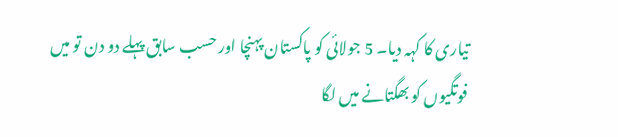تیاری کا کہہ دیا۔ 5 جولائی کو پاکستان پہنچا اور حسب سابق پہلے دو دن تو میں فوتگیوں کو بھگتانے میں لگا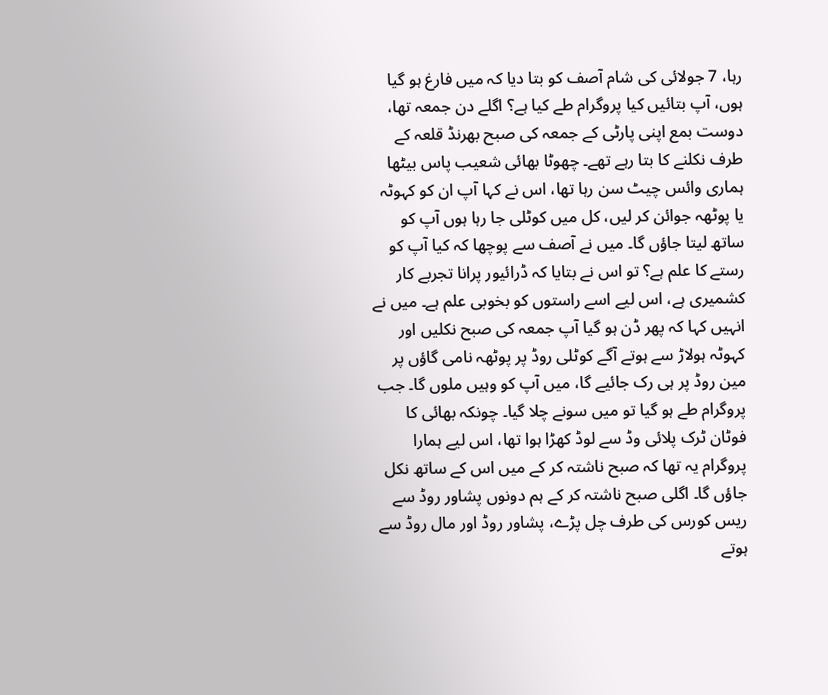رہا، 7 جولائی کی شام آصف کو بتا دیا کہ میں فارغ ہو گیا ہوں، آپ بتائیں کیا پروگرام طے کیا ہے؟ اگلے دن جمعہ تھا، دوست بمع اپنی پارٹی کے جمعہ کی صبح بھرنڈ قلعہ کے طرف نکلنے کا بتا رہے تھے۔ چھوٹا بھائی شعیب پاس بیٹھا ہماری وائس چیٹ سن رہا تھا، اس نے کہا آپ ان کو کہوٹہ یا پوٹھہ جوائن کر لیں، کل میں کوٹلی جا رہا ہوں آپ کو ساتھ لیتا جاؤں گا۔ میں نے آصف سے پوچھا کہ کیا آپ کو رستے کا علم ہے؟ تو اس نے بتایا کہ ڈرائیور پرانا تجربے کار کشمیری ہے، اس لیے اسے راستوں کو بخوبی علم ہے۔ میں نے انہیں کہا کہ پھر ڈن ہو گیا آپ جمعہ کی صبح نکلیں اور کہوٹہ ہولاڑ سے ہوتے آگے کوٹلی روڈ پر پوٹھہ نامی گاؤں پر مین روڈ پر ہی رک جائیے گا، میں آپ کو وہیں ملوں گا۔ جب پروگرام طے ہو گیا تو میں سونے چلا گیا۔ چونکہ بھائی کا فوٹان ٹرک پلائی وڈ سے لوڈ کھڑا ہوا تھا، اس لیے ہمارا پروگرام یہ تھا کہ صبح ناشتہ کر کے میں اس کے ساتھ نکل جاؤں گا۔ اگلی صبح ناشتہ کر کے ہم دونوں پشاور روڈ سے ریس کورس کی طرف چل پڑے، پشاور روڈ اور مال روڈ سے ہوتے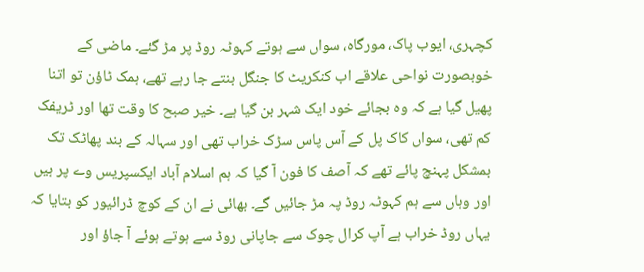کچہری، ایوب پاک، مورگاہ، سواں سے ہوتے کہوٹہ روڈ پر مڑ گئے۔ ماضی کے خوبصورت نواحی علاقے اب کنکریٹ کا جنگل بنتے جا رہے تھے، ہمک ٹاؤن تو اتنا پھیل گیا ہے کہ وہ بجائے خود ایک شہر بن گیا ہے۔ خیر صبح کا وقت تھا اور ٹریفک کم تھی، سواں کاک پل کے آس پاس سڑک خراب تھی اور سہالہ کے بند پھاٹک تک بمشکل پہنچ پائے تھے کہ آصف کا فون آ گیا کہ ہم اسلام آباد ایکسپریس وے پر ہیں اور وہاں سے ہم کہوٹہ روڈ پہ مڑ جائیں گے۔ بھائی نے ان کے کوچ ڈرائیور کو بتایا کہ یہاں روڈ خراب ہے آپ کرال چوک سے جاپانی روڈ سے ہوتے ہوئے آ جاؤ اور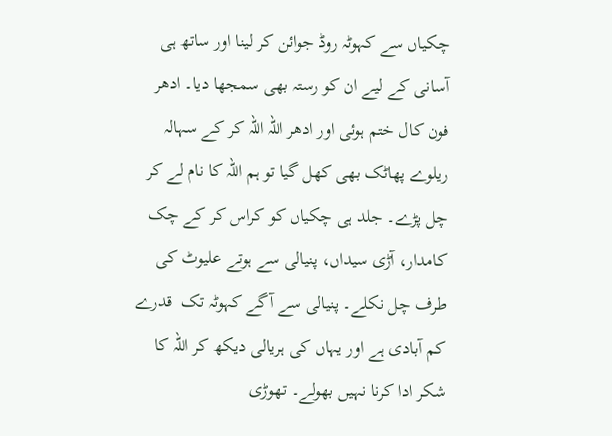چکیاں سے کہوٹہ روڈ جوائن کر لینا اور ساتھ ہی آسانی کے لیے ان کو رستہ بھی سمجھا دیا۔ ادھر فون کال ختم ہوئی اور ادھر اللہ اللہ کر کے سہالہ ریلوے پھاٹک بھی کھل گیا تو ہم اللہ کا نام لے کر چل پڑے۔ جلد ہی چکیاں کو کراس کر کے چک کامدار، آڑی سیداں، پنیالی سے ہوتے علیوٹ کی طرف چل نکلے۔ پنیالی سے آگے کہوٹہ تک  قدرے کم آبادی ہے اور یہاں کی ہریالی دیکھ کر اللہ کا شکر ادا کرنا نہیں بھولے۔ تھوڑی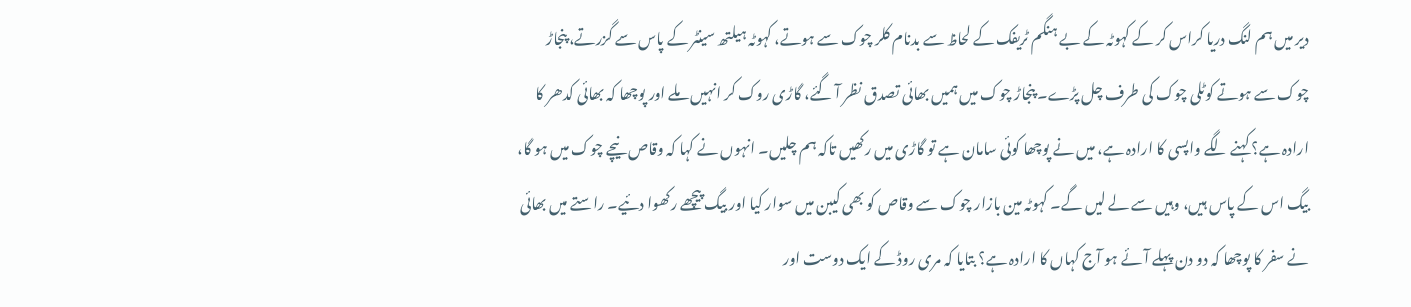دیر میں ہم لنگ دریا کراس کر کے کہوٹہ کے بے ہنگم ٹریفک کے لحاظ سے بدنام کلر چوک سے ہوتے، کہوٹہ ہیلتھ سینٹر کے پاس سے گزرتے، پنجاڑ چوک سے ہوتے کوٹلی چوک کی طرف چل پڑے۔ پنجاڑ چوک میں ہمیں بھائی تصدق نظر آ گئے، گاڑی روک کر انہیں ملے اور پوچھا کہ بھائی کدھر کا ارادہ ہے؟ کہنے لگے واپسی کا ارادہ ہے، میں نے پوچھا کوئی سامان ہے تو گاڑی میں رکھیں تاکہ ہم چلیں۔ انہوں نے کہا کہ وقاص نیچے چوک میں ہو گا، بیگ اس کے پاس ہیں، وہیں سے لے لیں گے۔ کہوٹہ مین بازار چوک سے وقاص کو بھی کیبن میں سوار کیا اور بیگ پیچھے رکھوا دئیے۔ راستے میں بھائی نے سفر کا پوچھا کہ دو دن پہلے آئے ہو آج کہاں کا ارادہ ہے؟ بتایا کہ مری روڈ کے ایک دوست اور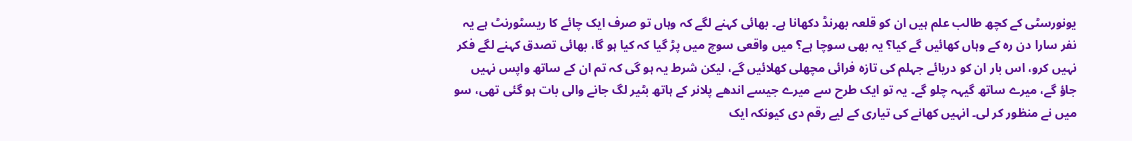یونورسٹی کے کچھ طالب علم ہیں ان کو قلعہ بھرنڈ دکھانا ہے۔ بھائی کہنے لگے کہ وہاں تو صرف ایک چائے کا ریسٹورنٹ ہے یہ نفر سارا دن رہ کے وہاں کھائیں گے کیا؟ یہ بھی سوچا ہے؟ میں واقعی سوچ میں پڑ گیا کہ کیا ہو گا، بھائی تصدق کہنے لگے فکر نہیں کرو، اس بار ان کو دریائے جہلم کی تازہ فرائی مچھلی کھلائیں گے، لیکن شرط یہ ہو گی کہ تم ان کے ساتھ واپس نہیں جاؤ گے، میرے ساتھ گیہہ چلو گے۔ یہ تو ایک طرح سے میرے جیسے اندھے پلانر کے ہاتھ بٹیر لگ جانے والی بات ہو گئی تھی، سو میں نے منظور کر لی۔ انہیں کھانے کی تیاری کے لیے رقم دی کیونکہ ایک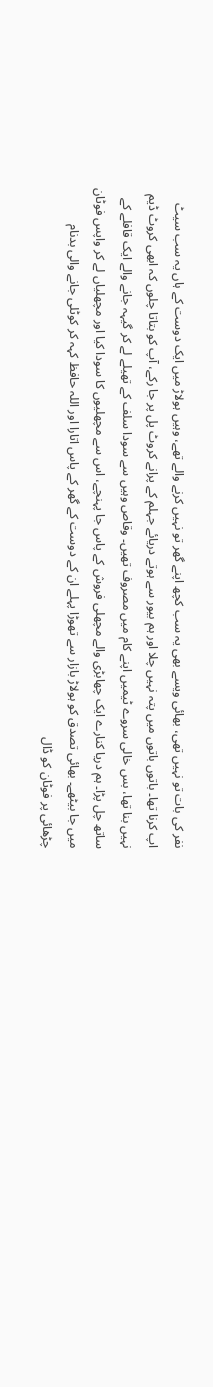نفر کی بات تو نہیں تھی، بھائی ویسے بھی یہ سب کچھ اپنے گھر تو نہیں کرنے والے تھے، وہیں ہولاڑ میں ایک دوست کے ہاں یہ سب سیٹ اپ کرنا تھا۔ باتوں باتوں میں پتہ نہیں چلا اور ہم بیور سے ہوتے دریائے جہلم کے پرانے کروٹ پل پر جا رکے، آپ کو بتاتا چلوں کہ ابھی کروٹ ڈیم نہیں بنا تھا، بس خالی سروے ٹیمیں اپنے کام میں مصروف تھیں۔ وقاص وہیں سے سودا سلف کے تھیلے لے کر گیہہ جانے والے ایک قافلے کے ساتھ چل پڑا۔ ہم دریا کنارے ایک چھابڑی والے مچھلی فروش کے پاس جا پہنچے، اس سے مچھلیوں کا سودا کیا اور مچھلیاں لے کر واپس فوٹان میں جا بیٹھے۔ بھائی تصدق کو ہولاڑ بازار سے تھوڑا پہلے ان کے دوست کے گھر کے پاس اتارا اور اللہ حافظ کہہ کر کوٹلی جانے والی بدنام چڑھائی پر فوٹان کو ڈال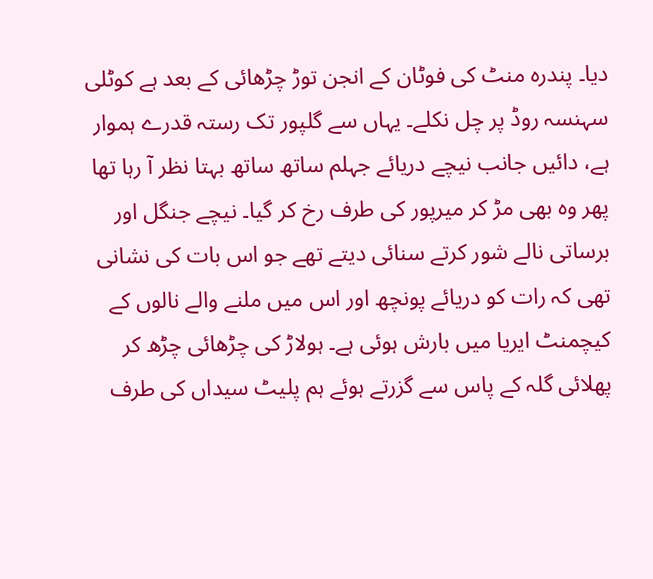دیا۔ پندرہ منٹ کی فوٹان کے انجن توڑ چڑھائی کے بعد ہے کوٹلی سہنسہ روڈ پر چل نکلے۔ یہاں سے گلپور تک رستہ قدرے ہموار ہے، دائیں جانب نیچے دریائے جہلم ساتھ ساتھ بہتا نظر آ رہا تھا پھر وہ بھی مڑ کر میرپور کی طرف رخ کر گیا۔ نیچے جنگل اور برساتی نالے شور کرتے سنائی دیتے تھے جو اس بات کی نشانی تھی کہ رات کو دریائے پونچھ اور اس میں ملنے والے نالوں کے کیچمنٹ ایریا میں بارش ہوئی ہے۔ ہولاڑ کی چڑھائی چڑھ کر پھلائی گلہ کے پاس سے گزرتے ہوئے ہم پلیٹ سیداں کی طرف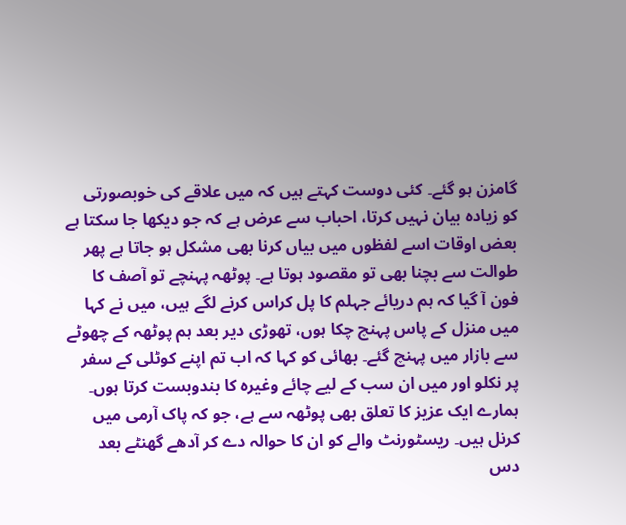گامزن ہو گئے۔ کئی دوست کہتے ہیں کہ میں علاقے کی خوبصورتی کو زیادہ بیان نہیں کرتا، احباب سے عرض ہے کہ جو دیکھا جا سکتا ہے بعض اوقات اسے لفظوں میں بیاں کرنا بھی مشکل ہو جاتا ہے پھر طوالت سے بچنا بھی تو مقصود ہوتا ہے۔ پوٹھہ پہنچے تو آصف کا فون آ گیا کہ ہم دریائے جہلم کا پل کراس کرنے لگے ہیں، میں نے کہا میں منزل کے پاس پہنچ چکا ہوں، تھوڑی دیر بعد ہم پوٹھہ کے چھوٹے سے بازار میں پہنچ گئے۔ بھائی کو کہا کہ اب تم اپنے کوٹلی کے سفر پر نکلو اور میں ان سب کے لیے چائے وغیرہ کا بندوبست کرتا ہوں۔ ہمارے ایک عزیز کا تعلق بھی پوٹھہ سے ہے، جو کہ پاک آرمی میں کرنل ہیں۔ ریسٹورنٹ والے کو ان کا حوالہ دے کر آدھے گھنٹے بعد دس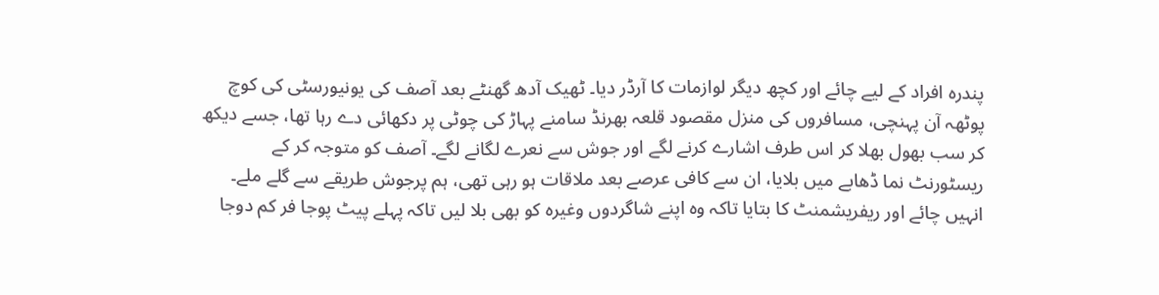پندرہ افراد کے لیے چائے اور کچھ دیگر لوازمات کا آرڈر دیا۔ ٹھیک آدھ گھنٹے بعد آصف کی یونیورسٹی کی کوچ پوٹھہ آن پہنچی، مسافروں کی منزل مقصود قلعہ بھرنڈ سامنے پہاڑ کی چوٹی پر دکھائی دے رہا تھا، جسے دیکھ کر سب بھول بھلا کر اس طرف اشارے کرنے لگے اور جوش سے نعرے لگانے لگے۔ آصف کو متوجہ کر کے ریسٹورنٹ نما ڈھابے میں بلایا، ان سے کافی عرصے بعد ملاقات ہو رہی تھی، ہم پرجوش طریقے سے گلے ملے۔ انہیں چائے اور ریفریشمنٹ کا بتایا تاکہ وہ اپنے شاگردوں وغیرہ کو بھی بلا لیں تاکہ پہلے پیٹ پوجا فر کم دوجا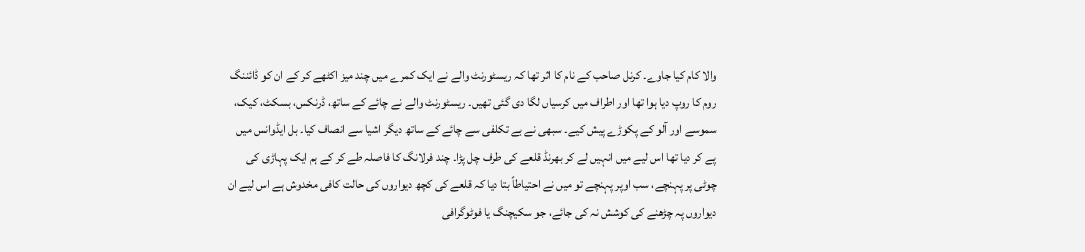والا کام کیا جاوے۔ کرنل صاحب کے نام کا اثر تھا کہ ریسٹورنٹ والے نے ایک کمرے میں چند میز اکٹھے کر کے ان کو ڈائننگ روم کا روپ دیا ہوا تھا اور اطراف میں کرسیاں لگا دی گئی تھیں۔ ریسٹورنٹ والے نے چائے کے ساتھ، ڈرنکس، بسکٹ، کیک، سموسے اور آلو کے پکوڑے پیش کیے۔ سبھی نے بے تکلفی سے چائے کے ساتھ دیگر اشیا سے انصاف کیا۔ بل ایڈوانس میں پے کر دیا تھا اس لیے میں انہیں لے کر بھرنڈ قلعے کی طرف چل پڑا۔ چند فرلانگ کا فاصلہ طے کر کے ہم ایک پہاڑی کی چوٹی پر پہنچے، سب اوپر پہنچے تو میں نے احتیاطاً بتا دیا کہ قلعے کی کچھ دیواروں کی حالت کافی مخدوش ہے اس لیے ان دیواروں پہ چڑھنے کی کوشش نہ کی جائے، جو سکیچنگ یا فوٹوگرافی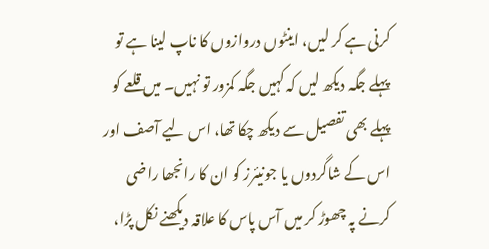کرنی ہے کر لیں، اینٹوں دروازوں کا ناپ لینا ہے تو پہلے جگہ دیکھ لیں کہ کہیں جگہ کمزور تو نہیں۔ میں قلعے کو پہلے بھی تفصیل سے دیکھ چکا تھا، اس لیے آصف اور اس کے شاگردوں یا جونیئرز کو ان کا رانجھا راضی کرنے پہ چھوڑ کر میں آس پاس کا علاقہ دیکھنے نکل پڑا،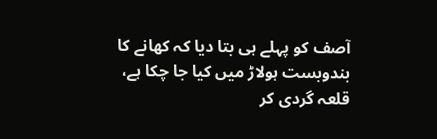آصف کو پہلے ہی بتا دیا کہ کھانے کا بندوبست ہولاڑ میں کیا جا چکا ہے، قلعہ گردی کر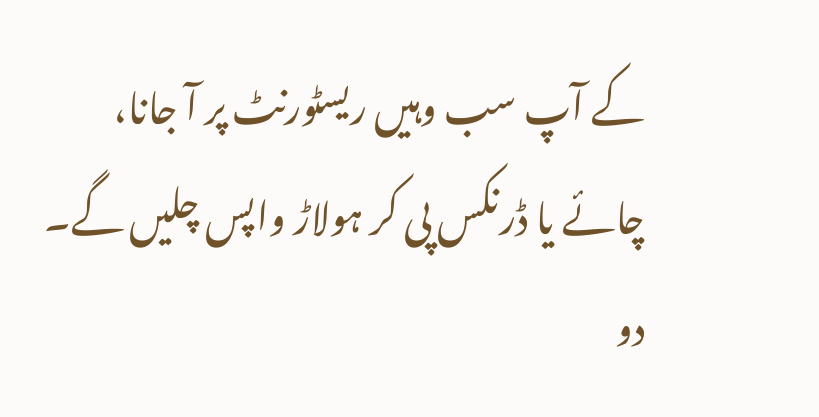کے آپ سب وہیں ریسٹورنٹ پر آ جانا، چائے یا ڈرنکس پی کر ہولاڑ واپس چلیں گے۔ دو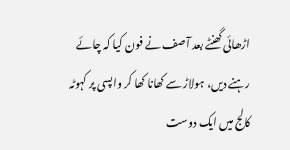اڑھائی گھنٹے بعد آصف نے فون کیا کہ چائے رہنے دیں، ہولاڑ سے کھانا کھا کر واپسی پر کہوٹہ کالج میں ایک دوست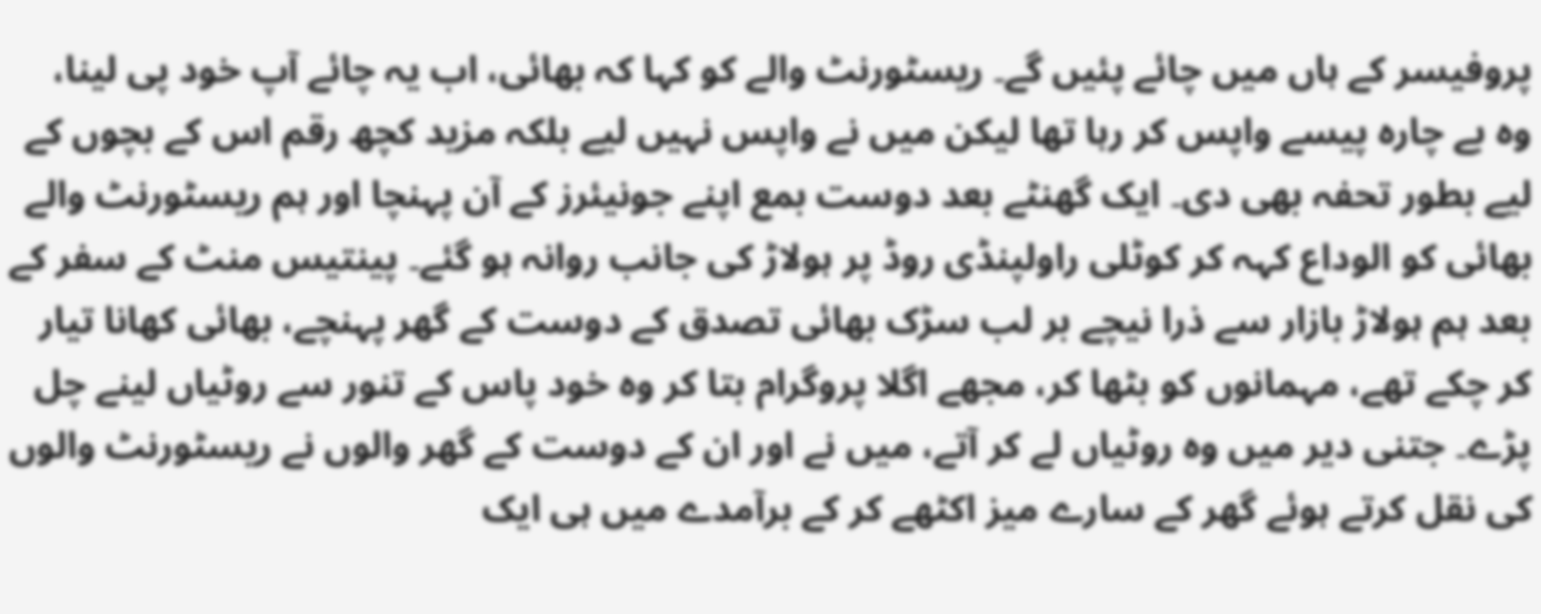پروفیسر کے ہاں میں چائے پئیں گے۔ ریسٹورنٹ والے کو کہا کہ بھائی، اب یہ چائے آپ خود پی لینا، وہ بے چارہ پیسے واپس کر رہا تھا لیکن میں نے واپس نہیں لیے بلکہ مزید کچھ رقم اس کے بچوں کے لیے بطور تحفہ بھی دی۔ ایک گھنٹے بعد دوست بمع اپنے جونیئرز کے آن پہنچا اور ہم ریسٹورنٹ والے بھائی کو الوداع کہہ کر کوٹلی راولپنڈی روڈ پر ہولاڑ کی جانب روانہ ہو گئے۔ پینتیس منٹ کے سفر کے بعد ہم ہولاڑ بازار سے ذرا نیچے بر لب سڑک بھائی تصدق کے دوست کے گھر پہنچے، بھائی کھانا تیار کر چکے تھے، مہمانوں کو بٹھا کر، مجھے اگلا پروگرام بتا کر وہ خود پاس کے تنور سے روٹیاں لینے چل پڑے۔ جتنی دیر میں وہ روٹیاں لے کر آتے، میں نے اور ان کے دوست کے گھر والوں نے ریسٹورنٹ والوں کی نقل کرتے ہوئے گھر کے سارے میز اکٹھے کر کے برآمدے میں ہی ایک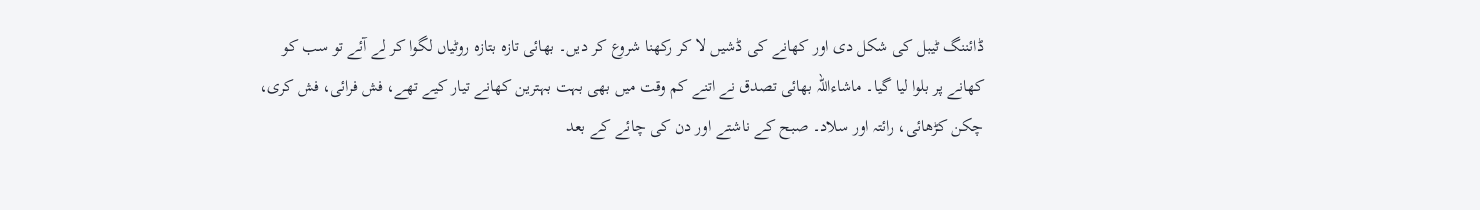ڈائننگ ٹیبل کی شکل دی اور کھانے کی ڈشیں لا کر رکھنا شروع کر دیں۔ بھائی تازہ بتازہ روٹیاں لگوا کر لے آئے تو سب کو کھانے پر بلوا لیا گیا۔ ماشاءاللہ بھائی تصدق نے اتنے کم وقت میں بھی بہت بہترین کھانے تیار کیے تھے، فش فرائی، فش کری، چکن کڑھائی، رائتہ اور سلاد۔ صبح کے ناشتے اور دن کی چائے کے بعد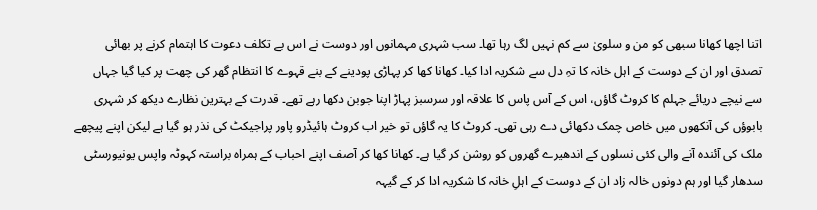اتنا اچھا کھانا سبھی کو من و سلویٰ سے کم نہیں لگ رہا تھا۔ سب شہری مہمانوں اور دوست نے اس بے تکلف دعوت کا اہتمام کرنے پر بھائی تصدق اور ان کے دوست کے اہل خانہ کا تہِ دل سے شکریہ ادا کیا۔ کھانا کھا کر پہاڑی پودینے کے بنے قہوے کا انتظام گھر کی چھت پر کیا گیا جہاں سے نیچے دریائے جہلم کا کروٹ گاؤں، اس کے آس پاس کا علاقہ اور سرسبز پہاڑ اپنا جوبن دکھا رہے تھے۔ قدرت کے بہترین نظارے دیکھ کر شہری بابوؤں کی آنکھوں میں خاص چمک دکھائی دے رہی تھی۔ کروٹ کا یہ گاؤں تو خیر اب کروٹ ہائیڈرو پاور پراجیکٹ کی نذر ہو گیا ہے لیکن اپنے پیچھے ملک کی آئندہ آنے والی کئی نسلوں کے اندھیرے گھروں کو روشن کر گیا ہے۔ کھانا کھا کر آصف اپنے احباب کے ہمراہ براستہ کہوٹہ واپس یونیورسٹی سدھار گیا اور ہم دونوں خالہ زاد ان کے دوست کے اہلِ خانہ کا شکریہ ادا کر کے گیہہ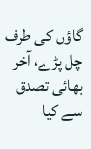گاؤں کی طرف چل پڑے، آخر بھائی تصدق سے کیا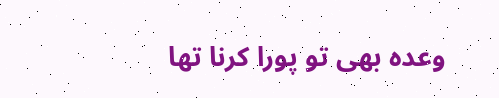وعدہ بھی تو پورا کرنا تھا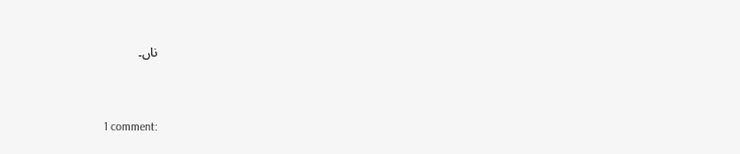ناں۔



1 comment: